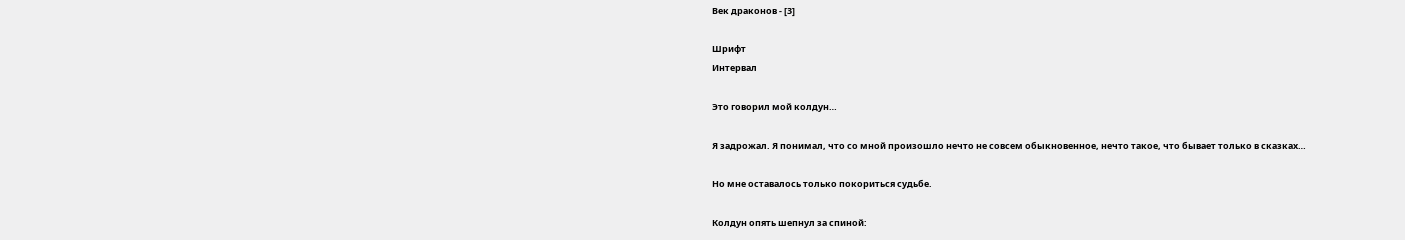Век драконов - [3]

Шрифт
Интервал

Это говорил мой колдун…

Я задрожал. Я понимал, что со мной произошло нечто не совсем обыкновенное, нечто такое, что бывает только в сказках…

Но мне оставалось только покориться судьбе.

Колдун опять шепнул за спиной: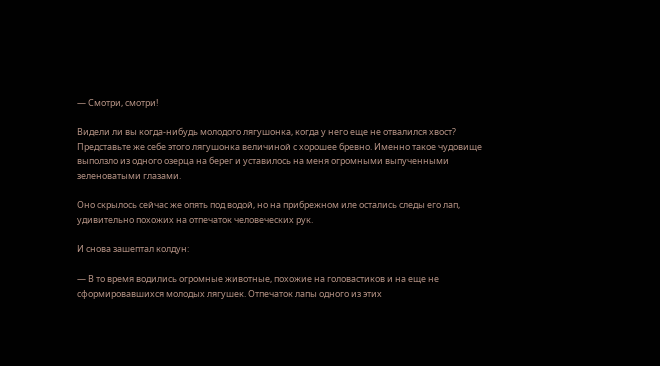— Смотри, смотри!

Видели ли вы когда-нибудь молодого лягушонка, когда у него еще не отвалился хвост? Представьте же себе этого лягушонка величиной с хорошее бревно. Именно такое чудовище выползло из одного озерца на берег и уставилось на меня огромными выпученными зеленоватыми глазами.

Оно скрылось сейчас же опять под водой, но на прибрежном иле остались следы его лап, удивительно похожих на отпечаток человеческих рук.

И снова зашептал колдун:

— В то время водились огромные животные, похожие на головастиков и на еще не сформировавшихся молодых лягушек. Отпечаток лапы одного из этих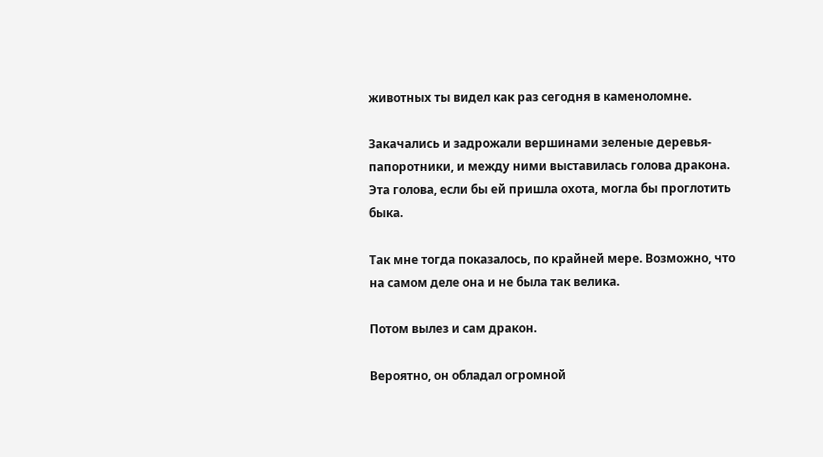животных ты видел как раз сегодня в каменоломне.

Закачались и задрожали вершинами зеленые деревья-папоротники, и между ними выставилась голова дракона. Эта голова, если бы ей пришла охота, могла бы проглотить быка.

Так мне тогда показалось, по крайней мере. Возможно, что на самом деле она и не была так велика.

Потом вылез и сам дракон.

Вероятно, он обладал огромной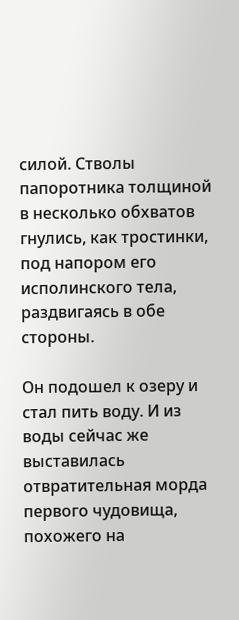силой. Стволы папоротника толщиной в несколько обхватов гнулись, как тростинки, под напором его исполинского тела, раздвигаясь в обе стороны.

Он подошел к озеру и стал пить воду. И из воды сейчас же выставилась отвратительная морда первого чудовища, похожего на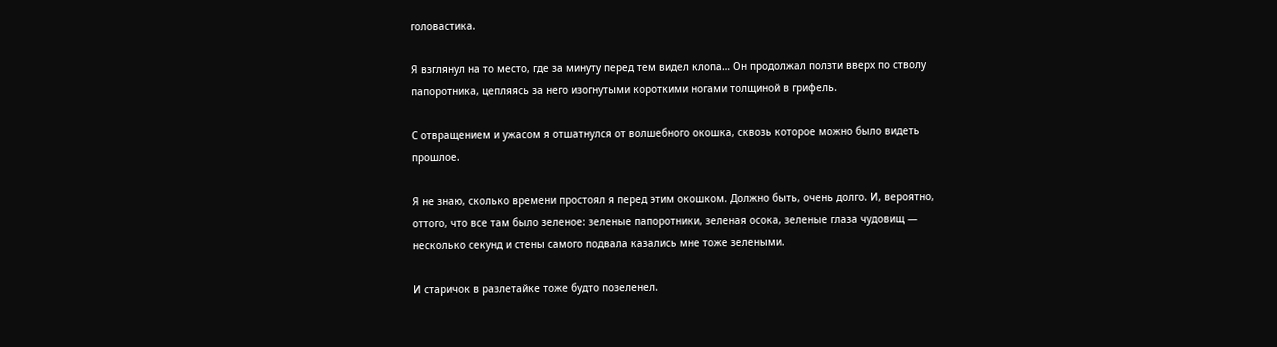головастика.

Я взглянул на то место, где за минуту перед тем видел клопа… Он продолжал ползти вверх по стволу папоротника, цепляясь за него изогнутыми короткими ногами толщиной в грифель.

С отвращением и ужасом я отшатнулся от волшебного окошка, сквозь которое можно было видеть прошлое.

Я не знаю, сколько времени простоял я перед этим окошком. Должно быть, очень долго. И, вероятно, оттого, что все там было зеленое: зеленые папоротники, зеленая осока, зеленые глаза чудовищ — несколько секунд и стены самого подвала казались мне тоже зелеными.

И старичок в разлетайке тоже будто позеленел.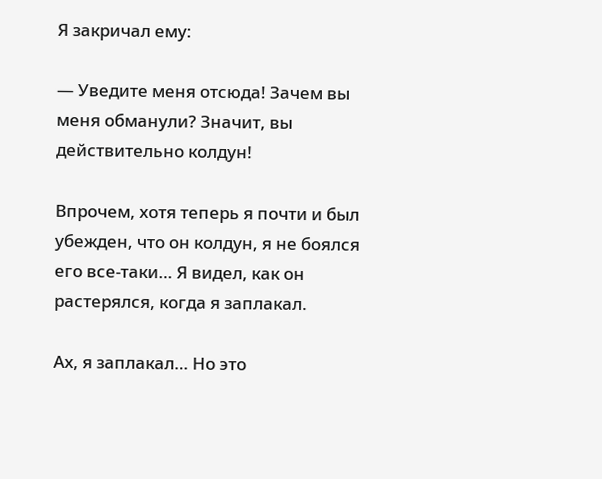Я закричал ему:

— Уведите меня отсюда! Зачем вы меня обманули? Значит, вы действительно колдун!

Впрочем, хотя теперь я почти и был убежден, что он колдун, я не боялся его все-таки… Я видел, как он растерялся, когда я заплакал.

Ах, я заплакал… Но это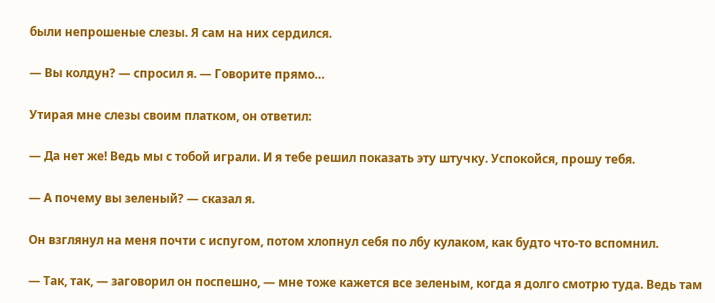были непрошеные слезы. Я сам на них сердился.

— Вы колдун? — спросил я. — Говорите прямо…

Утирая мне слезы своим платком, он ответил:

— Да нет же! Ведь мы с тобой играли. И я тебе решил показать эту штучку. Успокойся, прошу тебя.

— А почему вы зеленый? — сказал я.

Он взглянул на меня почти с испугом, потом хлопнул себя по лбу кулаком, как будто что-то вспомнил.

— Так, так, — заговорил он поспешно, — мне тоже кажется все зеленым, когда я долго смотрю туда. Ведь там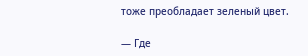тоже преобладает зеленый цвет.

— Где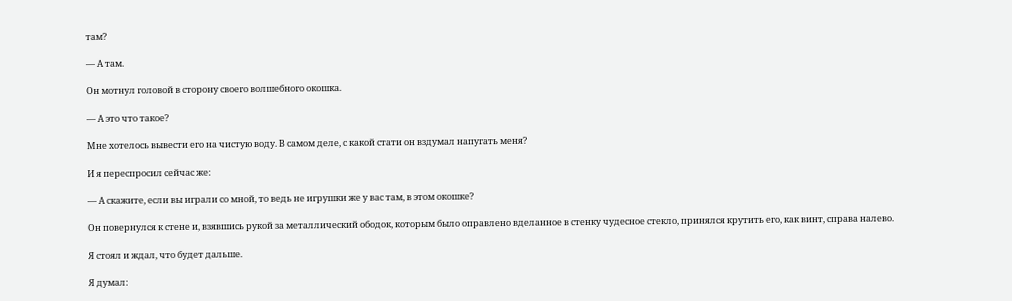там?

— А там.

Он мотнул головой в сторону своего волшебного окошка.

— А это что такое?

Мне хотелось вывести его на чистую воду. В самом деле, с какой стати он вздумал напугать меня?

И я переспросил сейчас же:

— А скажите, если вы играли со мной, то ведь не игрушки же у вас там, в этом окошке?

Он повернулся к стене и, взявшись рукой за металлический ободок, которым было оправлено вделанное в стенку чудесное стекло, принялся крутить его, как винт, справа налево.

Я стоял и ждал, что будет дальше.

Я думал: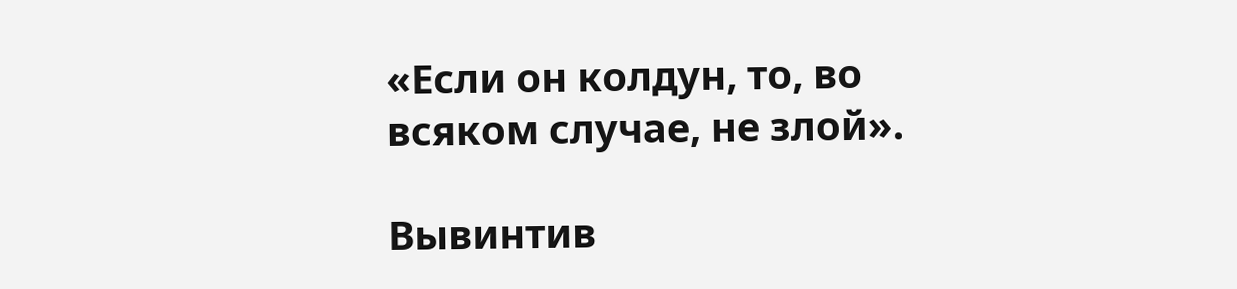«Если он колдун, то, во всяком случае, не злой».

Вывинтив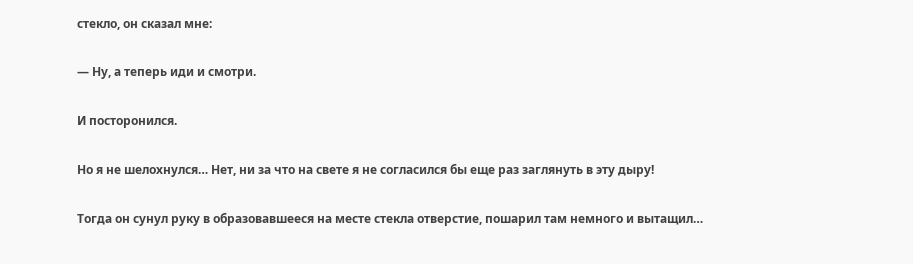стекло, он сказал мне:

— Ну, а теперь иди и смотри.

И посторонился.

Но я не шелохнулся… Нет, ни за что на свете я не согласился бы еще раз заглянуть в эту дыру!

Тогда он сунул руку в образовавшееся на месте стекла отверстие, пошарил там немного и вытащил…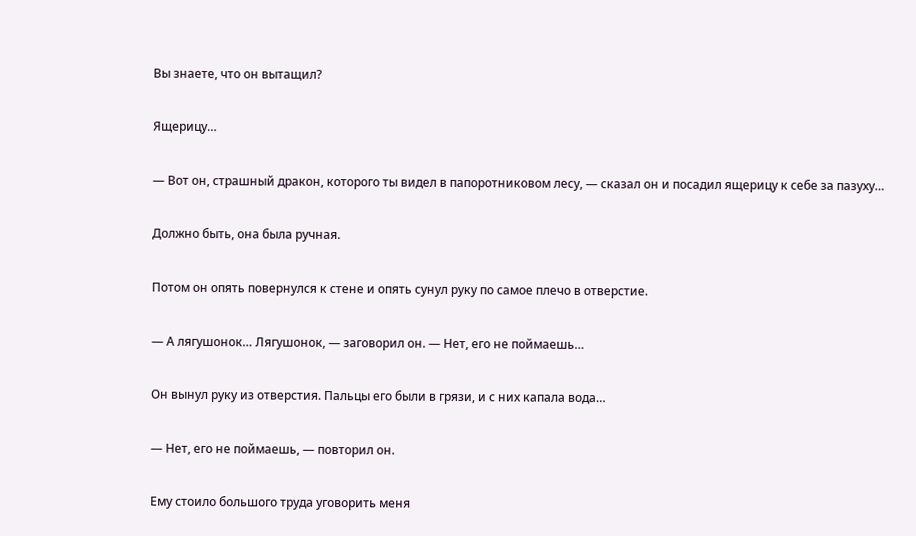Вы знаете, что он вытащил?

Ящерицу…

— Вот он, страшный дракон, которого ты видел в папоротниковом лесу, — сказал он и посадил ящерицу к себе за пазуху…

Должно быть, она была ручная.

Потом он опять повернулся к стене и опять сунул руку по самое плечо в отверстие.

— А лягушонок… Лягушонок, — заговорил он. — Нет, его не поймаешь…

Он вынул руку из отверстия. Пальцы его были в грязи, и с них капала вода…

— Нет, его не поймаешь, — повторил он.

Ему стоило большого труда уговорить меня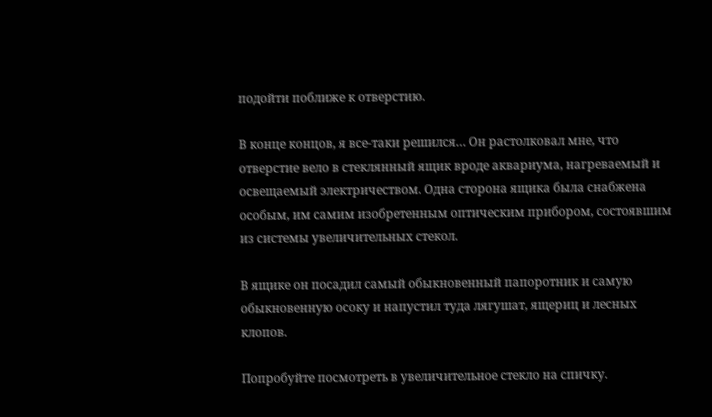подойти поближе к отверстию.

В конце концов, я все-таки решился… Он растолковал мне, что отверстие вело в стеклянный ящик вроде аквариума, нагреваемый и освещаемый электричеством. Одна сторона ящика была снабжена особым, им самим изобретенным оптическим прибором, состоявшим из системы увеличительных стекол.

В ящике он посадил самый обыкновенный папоротник и самую обыкновенную осоку и напустил туда лягушат, ящериц и лесных клопов.

Попробуйте посмотреть в увеличительное стекло на спичку.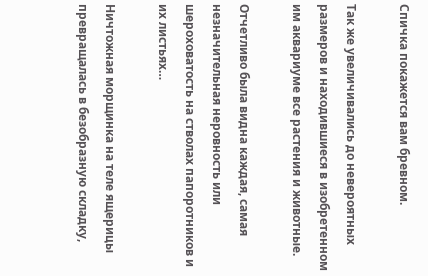Спичка покажется вам бревном.

Так же увеличивались до невероятных размеров и находившиеся в изобретенном им аквариуме все растения и животные.

Отчетливо была видна каждая, самая незначительная неровность или шероховатость на стволах папоротников и их листьях…

Ничтожная морщинка на теле ящерицы превращалась в безобразную складку,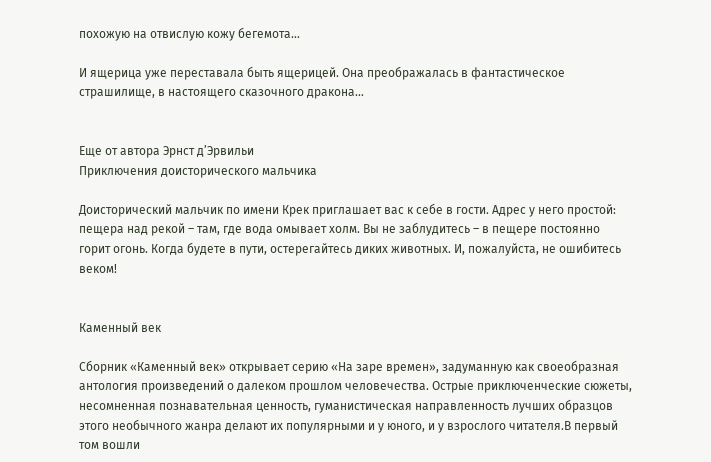похожую на отвислую кожу бегемота…

И ящерица уже переставала быть ящерицей. Она преображалась в фантастическое страшилище, в настоящего сказочного дракона…


Еще от автора Эрнст д’Эрвильи
Приключения доисторического мальчика

Доисторический мальчик по имени Крек приглашает вас к себе в гости. Адрес у него простой: пещера над рекой – там, где вода омывает холм. Вы не заблудитесь – в пещере постоянно горит огонь. Когда будете в пути, остерегайтесь диких животных. И, пожалуйста, не ошибитесь веком!


Каменный век

Сборник «Каменный век» открывает серию «На заре времен», задуманную как своеобразная антология произведений о далеком прошлом человечества. Острые приключенческие сюжеты, несомненная познавательная ценность, гуманистическая направленность лучших образцов этого необычного жанра делают их популярными и у юного, и у взрослого читателя.В первый том вошли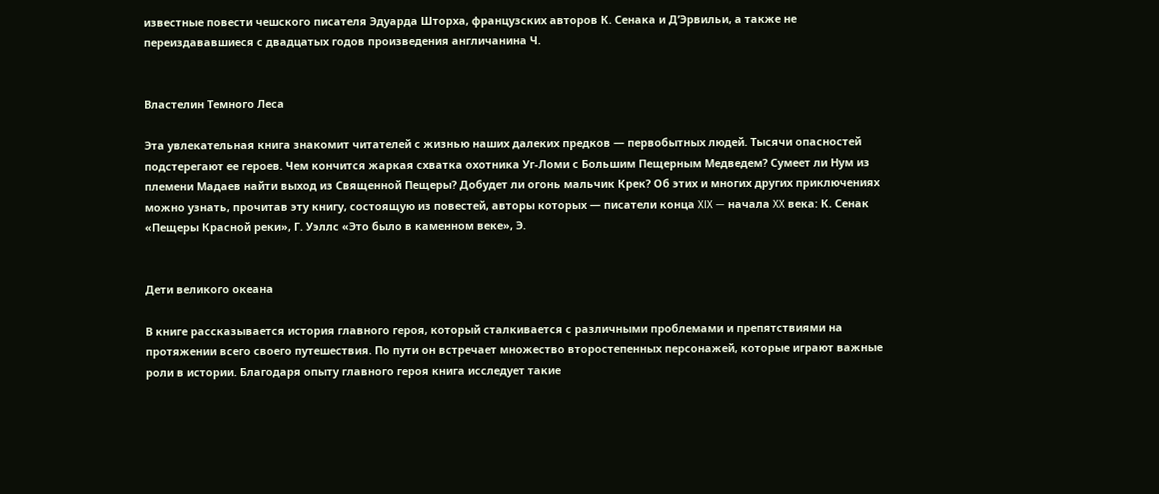известные повести чешского писателя Эдуарда Шторха, французских авторов К. Сенака и Д’Эрвильи, а также не переиздававшиеся с двадцатых годов произведения англичанина Ч.


Властелин Темного Леса

Эта увлекательная книга знакомит читателей с жизнью наших далеких предков — первобытных людей. Тысячи опасностей подстерегают ее героев. Чем кончится жаркая схватка охотника Уг-Ломи с Большим Пещерным Медведем? Сумеет ли Нум из племени Мадаев найти выход из Священной Пещеры? Добудет ли огонь мальчик Крек? Об этих и многих других приключениях можно узнать, прочитав эту книгу, состоящую из повестей, авторы которых — писатели конца XIX — начала XX века: К. Сенак «Пещеры Красной реки», Г. Уэллс «Это было в каменном веке», Э.


Дети великого океана

В книге рассказывается история главного героя, который сталкивается с различными проблемами и препятствиями на протяжении всего своего путешествия. По пути он встречает множество второстепенных персонажей, которые играют важные роли в истории. Благодаря опыту главного героя книга исследует такие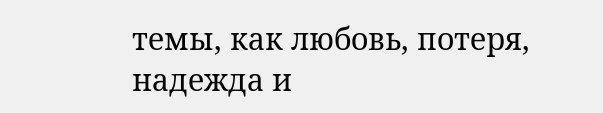темы, как любовь, потеря, надежда и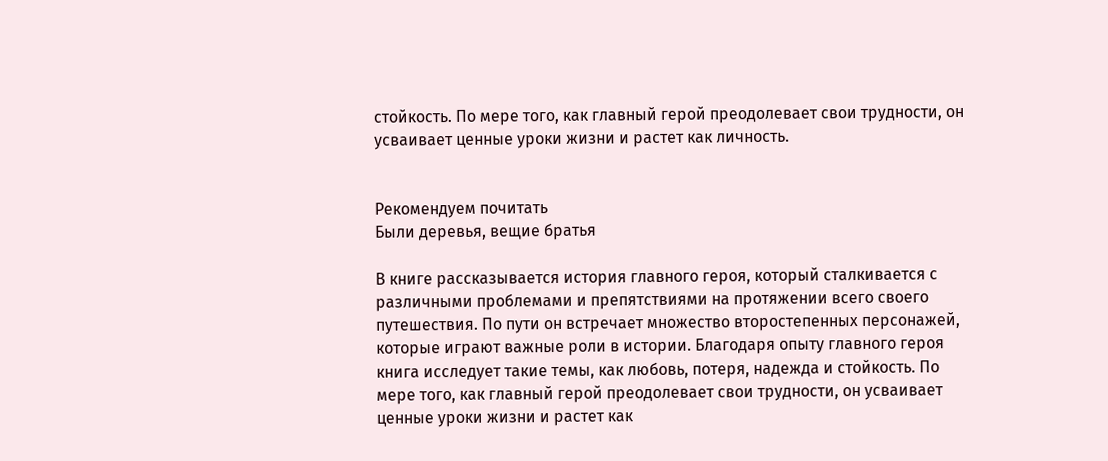стойкость. По мере того, как главный герой преодолевает свои трудности, он усваивает ценные уроки жизни и растет как личность.


Рекомендуем почитать
Были деревья, вещие братья

В книге рассказывается история главного героя, который сталкивается с различными проблемами и препятствиями на протяжении всего своего путешествия. По пути он встречает множество второстепенных персонажей, которые играют важные роли в истории. Благодаря опыту главного героя книга исследует такие темы, как любовь, потеря, надежда и стойкость. По мере того, как главный герой преодолевает свои трудности, он усваивает ценные уроки жизни и растет как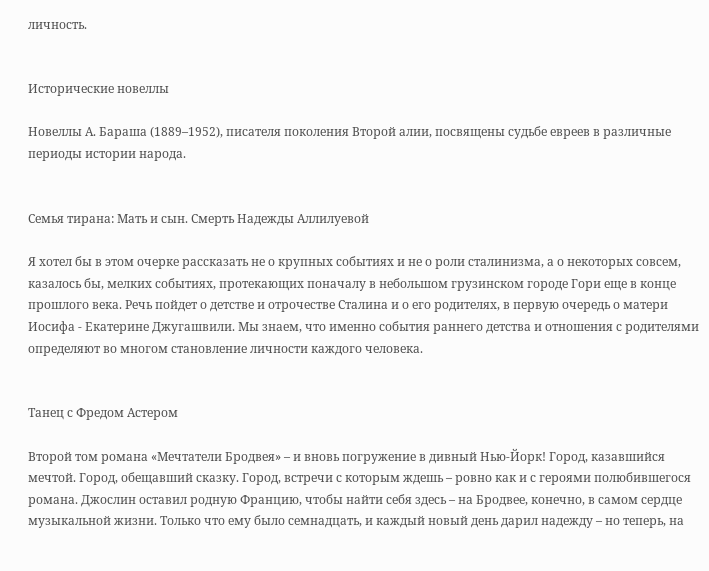личность.


Исторические новеллы

Новеллы А. Бараша (1889–1952), писателя поколения Второй алии, посвящены судьбе евреев в различные периоды истории народа.


Семья тирана: Мать и сын. Смерть Надежды Аллилуевой

Я хотел бы в этом очерке рассказать не о крупных событиях и не о роли сталинизма, а о некоторых совсем, казалось бы, мелких событиях, протекающих поначалу в небольшом грузинском городе Гори еще в конце прошлого века. Речь пойдет о детстве и отрочестве Сталина и о его родителях, в первую очередь о матери Иосифа - Екатерине Джугашвили. Мы знаем, что именно события раннего детства и отношения с родителями определяют во многом становление личности каждого человека.


Танец с Фредом Астером

Второй том романа «Мечтатели Бродвея» – и вновь погружение в дивный Нью-Йорк! Город, казавшийся мечтой. Город, обещавший сказку. Город, встречи с которым ждешь – ровно как и с героями полюбившегося романа. Джослин оставил родную Францию, чтобы найти себя здесь – на Бродвее, конечно, в самом сердце музыкальной жизни. Только что ему было семнадцать, и каждый новый день дарил надежду – но теперь, на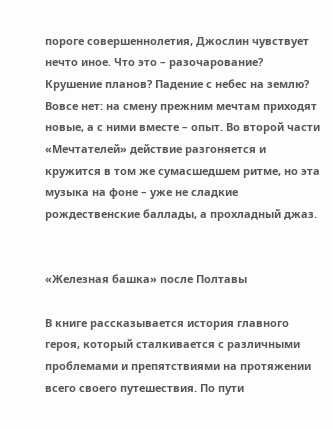пороге совершеннолетия, Джослин чувствует нечто иное. Что это – разочарование? Крушение планов? Падение с небес на землю? Вовсе нет: на смену прежним мечтам приходят новые, а с ними вместе – опыт. Во второй части «Мечтателей» действие разгоняется и кружится в том же сумасшедшем ритме, но эта музыка на фоне – уже не сладкие рождественские баллады, а прохладный джаз.


«Железная башка» после Полтавы

В книге рассказывается история главного героя, который сталкивается с различными проблемами и препятствиями на протяжении всего своего путешествия. По пути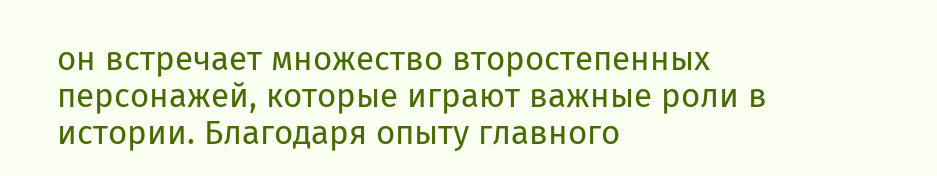он встречает множество второстепенных персонажей, которые играют важные роли в истории. Благодаря опыту главного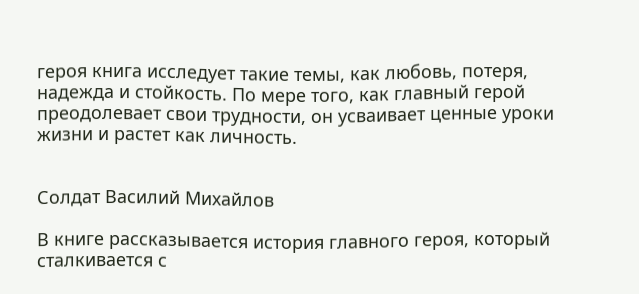героя книга исследует такие темы, как любовь, потеря, надежда и стойкость. По мере того, как главный герой преодолевает свои трудности, он усваивает ценные уроки жизни и растет как личность.


Солдат Василий Михайлов

В книге рассказывается история главного героя, который сталкивается с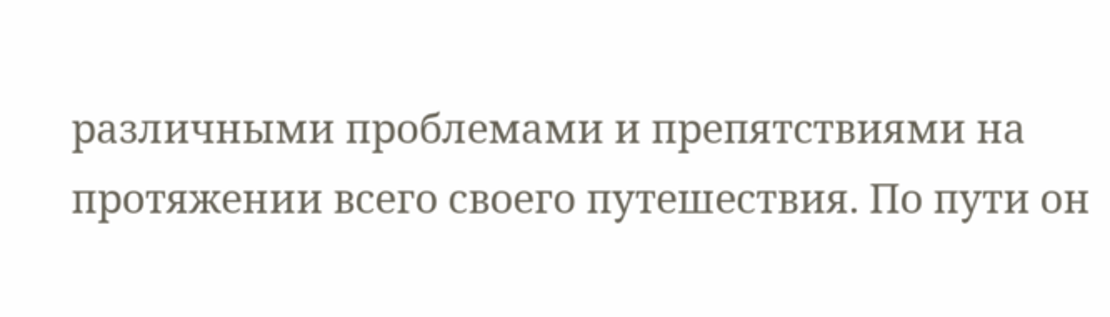различными проблемами и препятствиями на протяжении всего своего путешествия. По пути он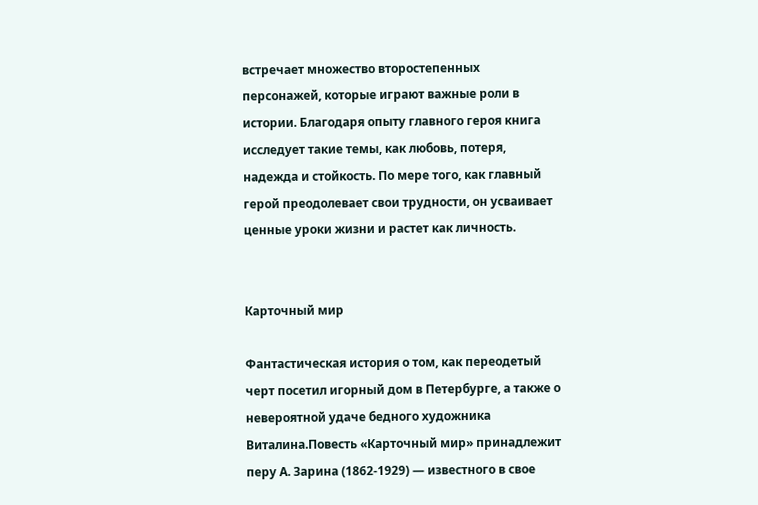встречает множество второстепенных персонажей, которые играют важные роли в истории. Благодаря опыту главного героя книга исследует такие темы, как любовь, потеря, надежда и стойкость. По мере того, как главный герой преодолевает свои трудности, он усваивает ценные уроки жизни и растет как личность.


Карточный мир

Фантастическая история о том, как переодетый черт посетил игорный дом в Петербурге, а также о невероятной удаче бедного художника Виталина.Повесть «Карточный мир» принадлежит перу А. Зарина (1862-1929) — известного в свое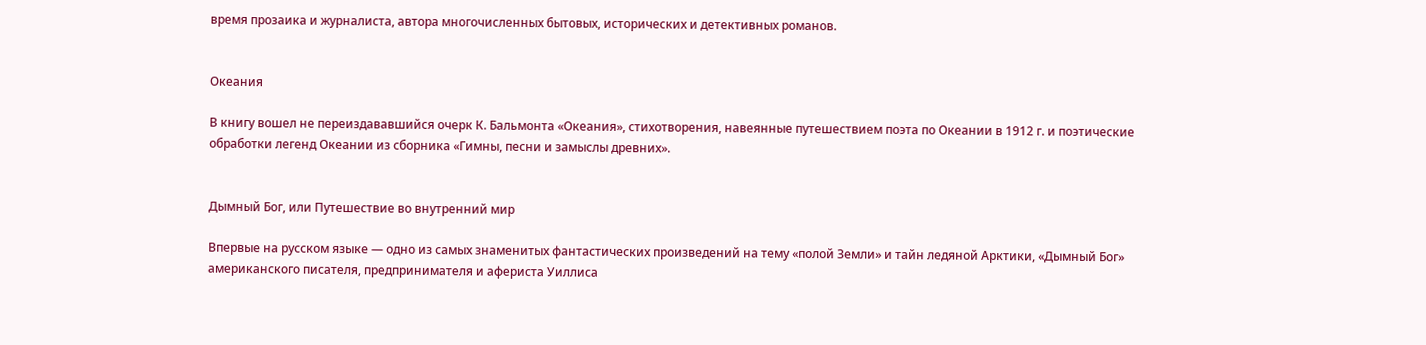время прозаика и журналиста, автора многочисленных бытовых, исторических и детективных романов.


Океания

В книгу вошел не переиздававшийся очерк К. Бальмонта «Океания», стихотворения, навеянные путешествием поэта по Океании в 1912 г. и поэтические обработки легенд Океании из сборника «Гимны, песни и замыслы древних».


Дымный Бог, или Путешествие во внутренний мир

Впервые на русском языке — одно из самых знаменитых фантастических произведений на тему «полой Земли» и тайн ледяной Арктики, «Дымный Бог» американского писателя, предпринимателя и афериста Уиллиса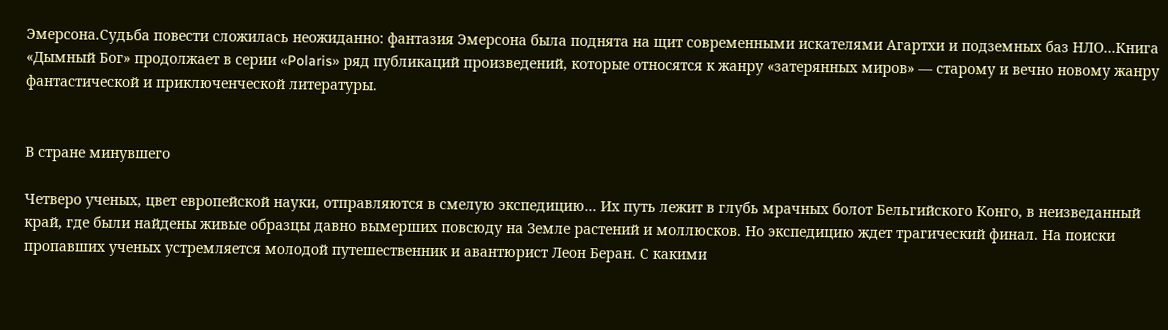Эмерсона.Судьба повести сложилась неожиданно: фантазия Эмерсона была поднята на щит современными искателями Агартхи и подземных баз НЛО…Книга «Дымный Бог» продолжает в серии «Polaris» ряд публикаций произведений, которые относятся к жанру «затерянных миров» — старому и вечно новому жанру фантастической и приключенческой литературы.


В стране минувшего

Четверо ученых, цвет европейской науки, отправляются в смелую экспедицию… Их путь лежит в глубь мрачных болот Бельгийского Конго, в неизведанный край, где были найдены живые образцы давно вымерших повсюду на Земле растений и моллюсков. Но экспедицию ждет трагический финал. На поиски пропавших ученых устремляется молодой путешественник и авантюрист Леон Беран. С какими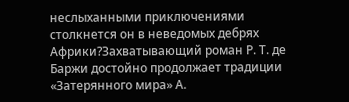неслыханными приключениями столкнется он в неведомых дебрях Африки?Захватывающий роман Р. Т. де Баржи достойно продолжает традиции «Затерянного мира» А.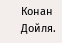Конан Дойля.